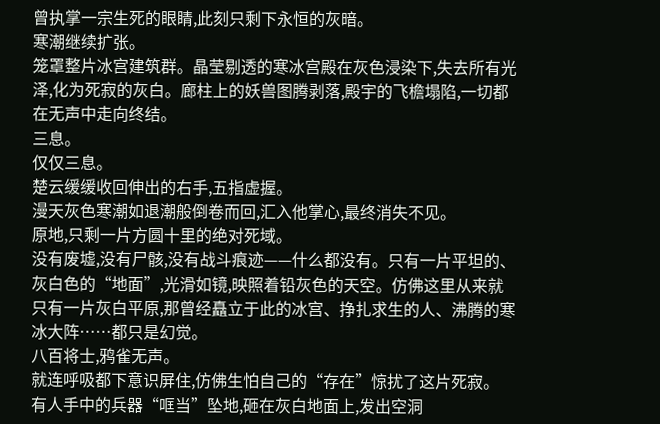曾执掌一宗生死的眼睛,此刻只剩下永恒的灰暗。
寒潮继续扩张。
笼罩整片冰宫建筑群。晶莹剔透的寒冰宫殿在灰色浸染下,失去所有光泽,化为死寂的灰白。廊柱上的妖兽图腾剥落,殿宇的飞檐塌陷,一切都在无声中走向终结。
三息。
仅仅三息。
楚云缓缓收回伸出的右手,五指虚握。
漫天灰色寒潮如退潮般倒卷而回,汇入他掌心,最终消失不见。
原地,只剩一片方圆十里的绝对死域。
没有废墟,没有尸骸,没有战斗痕迹——什么都没有。只有一片平坦的、灰白色的“地面”,光滑如镜,映照着铅灰色的天空。仿佛这里从来就只有一片灰白平原,那曾经矗立于此的冰宫、挣扎求生的人、沸腾的寒冰大阵……都只是幻觉。
八百将士,鸦雀无声。
就连呼吸都下意识屏住,仿佛生怕自己的“存在”惊扰了这片死寂。
有人手中的兵器“哐当”坠地,砸在灰白地面上,发出空洞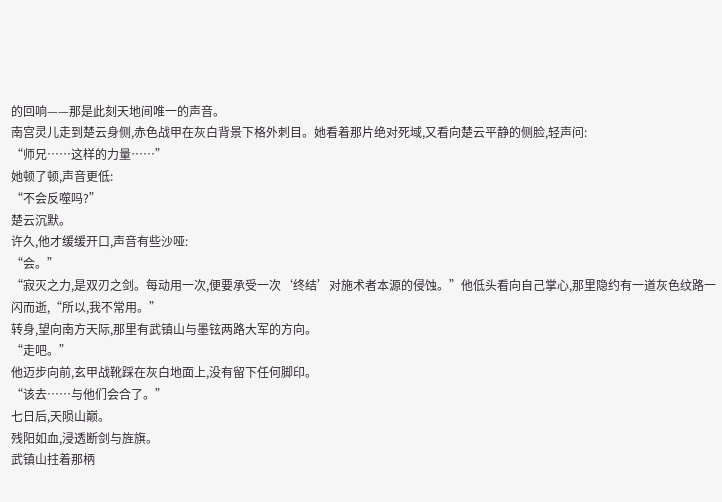的回响——那是此刻天地间唯一的声音。
南宫灵儿走到楚云身侧,赤色战甲在灰白背景下格外刺目。她看着那片绝对死域,又看向楚云平静的侧脸,轻声问:
“师兄……这样的力量……”
她顿了顿,声音更低:
“不会反噬吗?”
楚云沉默。
许久,他才缓缓开口,声音有些沙哑:
“会。”
“寂灭之力,是双刃之剑。每动用一次,便要承受一次‘终结’对施术者本源的侵蚀。”他低头看向自己掌心,那里隐约有一道灰色纹路一闪而逝,“所以,我不常用。”
转身,望向南方天际,那里有武镇山与墨铉两路大军的方向。
“走吧。”
他迈步向前,玄甲战靴踩在灰白地面上,没有留下任何脚印。
“该去……与他们会合了。”
七日后,天陨山巅。
残阳如血,浸透断剑与旌旗。
武镇山拄着那柄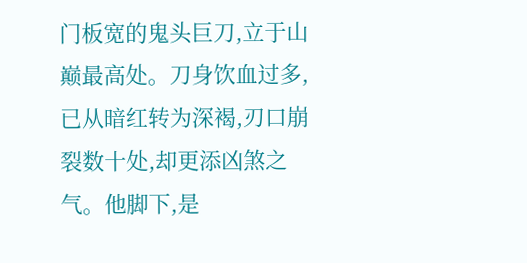门板宽的鬼头巨刀,立于山巅最高处。刀身饮血过多,已从暗红转为深褐,刃口崩裂数十处,却更添凶煞之气。他脚下,是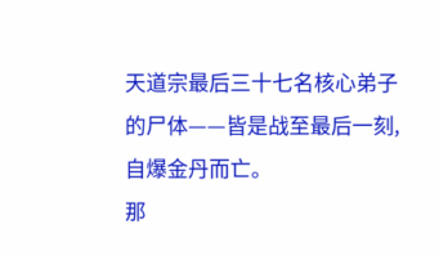天道宗最后三十七名核心弟子的尸体——皆是战至最后一刻,自爆金丹而亡。
那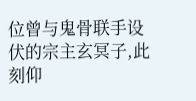位曾与鬼骨联手设伏的宗主玄冥子,此刻仰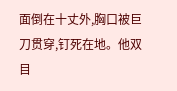面倒在十丈外,胸口被巨刀贯穿,钉死在地。他双目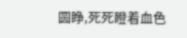圆睁,死死瞪着血色